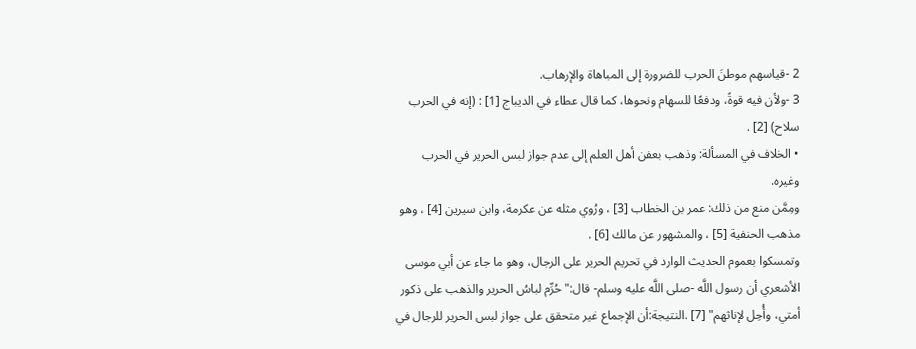2 -قياسهم موطنَ الحرب للضرورة إلى المباهاة والإرهاب.
3 -ولأن فيه قوةً، ودفعًا للسهام ونحوها، كما قال عطاء في الديباج [1] : (إنه في الحرب سلاح) [2] .
• الخلاف في المسألة: وذهب بعفن أهل العلم إلى عدم جواز لبس الحرير في الحرب وغيره.
ومِمَّن منع من ذلك: عمر بن الخطاب [3] ، ورُوي مثله عن عكرمة، وابن سيرين [4] ، وهو مذهب الحنفية [5] ، والمشهور عن مالك [6] .
وتمسكوا بعموم الحديث الوارد في تحريم الحرير على الرجال، وهو ما جاء عن أبي موسى الأشعري أن رسول اللَّه -صلى اللَّه عليه وسلم- قال:"حُرِّم لباسُ الحرير والذهب على ذكور أمتي، وأُحِل لإناثهم" [7] .النتيجة:أن الإجماع غير متحقق على جواز لبس الحرير للرجال في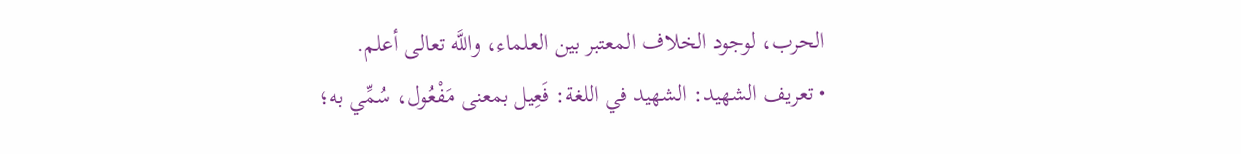الحرب، لوجود الخلاف المعتبر بين العلماء، واللَّه تعالى أعلم.
• تعريف الشهيد: الشهيد في اللغة: فَعِيل بمعنى مَفْعُول، سُمِّي به؛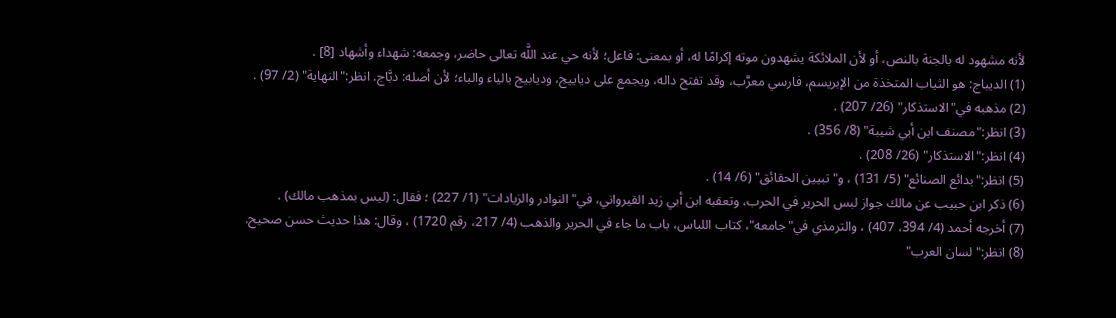لأنه مشهود له بالجنة بالنص، أو لأن الملائكة يشهدون موته إكرامًا له، أو بمعنى: فاعل؛ لأنه حي عند اللَّه تعالى حاضر، وجمعه: شهداء وأشهاد [8] .
(1) الديباج: هو الثياب المتخذة من الإبريسم، فارسي معرَّب، وقد تفتح داله، ويجمع على دياييج، وديابيج بالياء والباء؛ لأن أصله: دبَّاج. انظر:"النهاية" (2/ 97) .
(2) مذهبه في"الاستذكار" (26/ 207) .
(3) انظر:"مصنف ابن أبي شيبة" (8/ 356) .
(4) انظر:"الاستذكار" (26/ 208) .
(5) انظر:"بدائع الصنائع" (5/ 131) ، و"تبيين الحقائق" (6/ 14) .
(6) ذكر ابن حبيب عن مالك جواز لبس الحرير في الحرب، وتعقبه ابن أبي زيد القيرواني، في"النوادر والزيادات" (1/ 227) ؛ فقال: (ليس بمذهب مالك) .
(7) أخرجه أحمد (4/ 394، 407) ، والترمذي في"جامعه"، كتاب اللباس، باب ما جاء في الحرير والذهب (4/ 217، رقم 1720) ، وقال: هذا حديث حسن صحيح.
(8) انظر:"لسان العرب"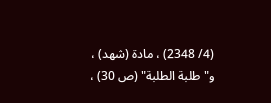(4/ 2348) ، مادة (شهد) ، و"طلبة الطلبة" (ص 30) ،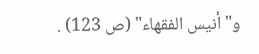و"أنيس الفقهاء" (ص 123) .